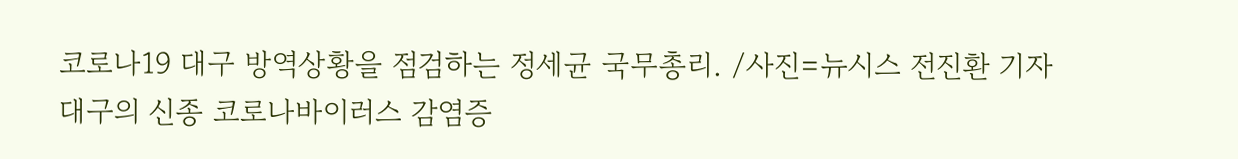코로나19 대구 방역상황을 점검하는 정세균 국무총리. /사진=뉴시스 전진환 기자
대구의 신종 코로나바이러스 감염증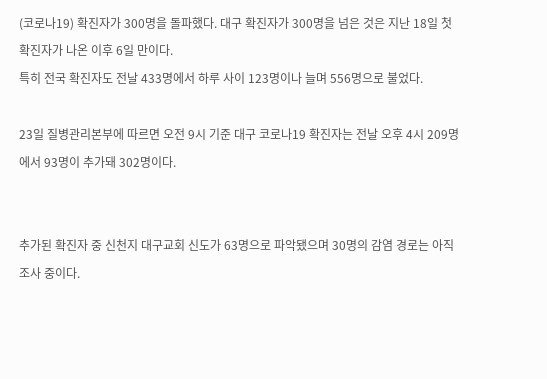(코로나19) 확진자가 300명을 돌파했다. 대구 확진자가 300명을 넘은 것은 지난 18일 첫 확진자가 나온 이후 6일 만이다.
특히 전국 확진자도 전날 433명에서 하루 사이 123명이나 늘며 556명으로 불었다.

23일 질병관리본부에 따르면 오전 9시 기준 대구 코로나19 확진자는 전날 오후 4시 209명에서 93명이 추가돼 302명이다.


추가된 확진자 중 신천지 대구교회 신도가 63명으로 파악됐으며 30명의 감염 경로는 아직 조사 중이다.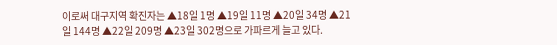이로써 대구지역 확진자는 ▲18일 1명 ▲19일 11명 ▲20일 34명 ▲21일 144명 ▲22일 209명 ▲23일 302명으로 가파르게 늘고 있다.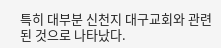특히 대부분 신천지 대구교회와 관련된 것으로 나타났다.